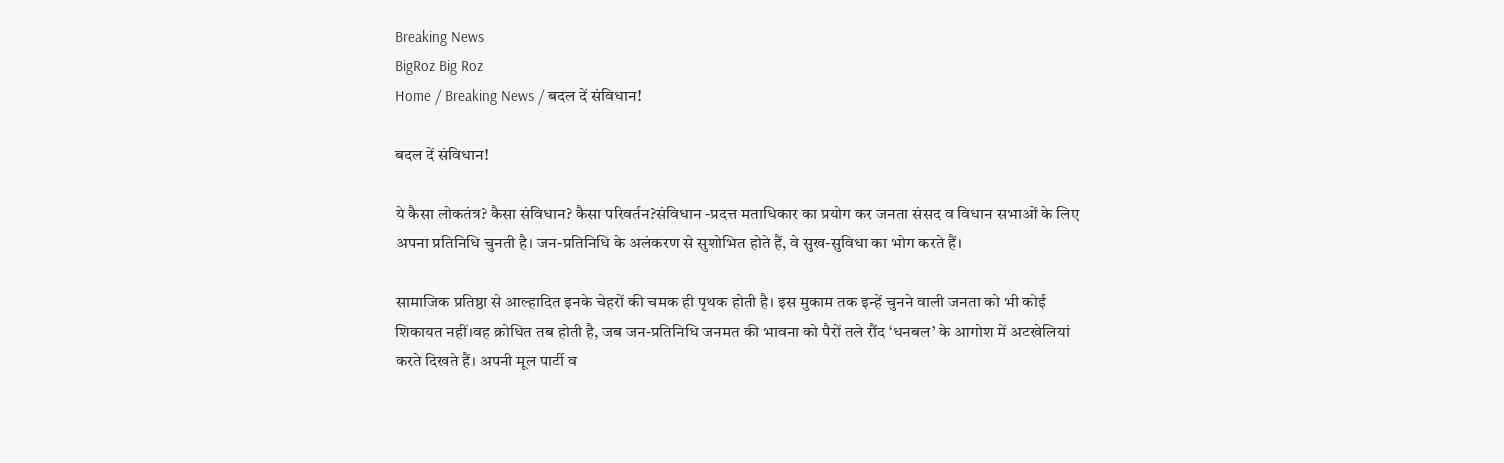Breaking News
BigRoz Big Roz
Home / Breaking News / बदल दें संविधान!

बदल दें संविधान!

ये कैसा लोकतंत्र? कैसा संविधान? कैसा परिवर्तन?संविधान -प्रदत्त मताधिकार का प्रयोग कर जनता संसद व विधान सभाओं के लिए अपना प्रतिनिधि चुनती है। जन-प्रतिनिधि के अलंकरण से सुशोभित होते हैं, वे सुख-सुविधा का भोग करते हैं।

सामाजिक प्रतिष्ठा से आल्हादित इनके चेहरों की चमक ही पृथक होती है। इस मुकाम तक इन्हें चुनने वाली जनता को भी कोई शिकायत नहीं।वह क्रोधित तब होती है, जब जन-प्रतिनिधि जनमत की भावना को पैरों तले रौंद ‘धनबल’ के आगोश में अटखेलियां करते दिखते हैं। अपनी मूल पार्टी व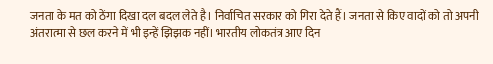जनता के मत को ठेंगा दिखा दल बदल लेते है। निर्वाचित सरकार को गिरा देते हैं। जनता से किए वादों को तो अपनी अंतरात्मा से छल करने में भी इन्हें झिझक नहीं। भारतीय लोकतंत्र आए दिन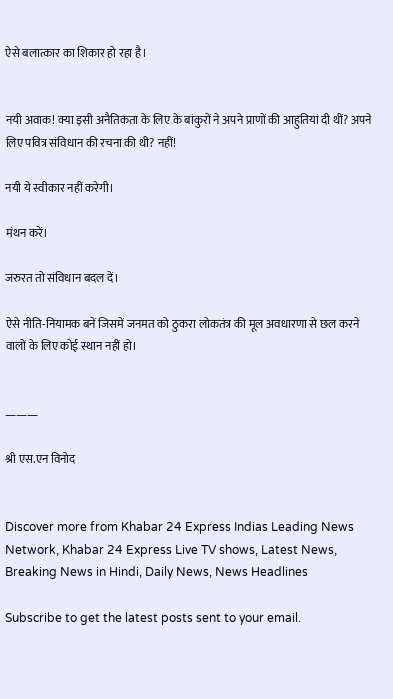ऐसे बलात्कार का शिकार हो रहा है।


नयी अवाक! क्या इसी अनैतिकता के लिए के बांकुरों ने अपने प्राणों की आहुतियां दी थीं? अपने लिए पवित्र संविधान की रचना की थी? नहीं!

नयी ये स्वीकार नहीं करेगी।

मंथन करें।

जरुरत तो संविधान बदल दें।

ऐसे नीति-नियामक बनें जिसमें जनमत को ठुकरा लोकतंत्र की मूल अवधारणा से छल करने वालों के लिए कोई स्थान नहीं हो।


———

श्री एस.एन विनोद


Discover more from Khabar 24 Express Indias Leading News Network, Khabar 24 Express Live TV shows, Latest News, Breaking News in Hindi, Daily News, News Headlines

Subscribe to get the latest posts sent to your email.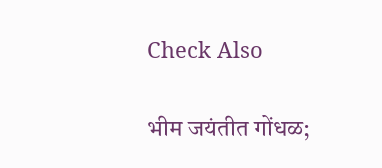Check Also

भीम जयंतीत गोंधळ;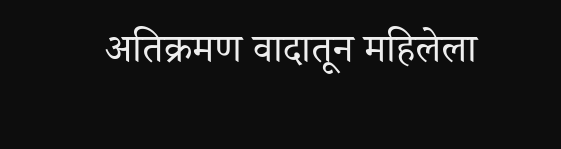अतिक्रमण वादातून महिलेला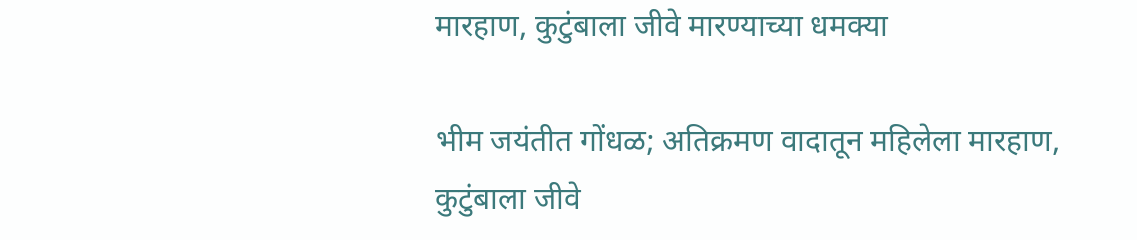मारहाण, कुटुंबाला जीवे मारण्याच्या धमक्या

भीम जयंतीत गोंधळ; अतिक्रमण वादातून महिलेला मारहाण, कुटुंबाला जीवे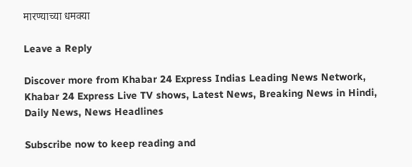मारण्याच्या धमक्या

Leave a Reply

Discover more from Khabar 24 Express Indias Leading News Network, Khabar 24 Express Live TV shows, Latest News, Breaking News in Hindi, Daily News, News Headlines

Subscribe now to keep reading and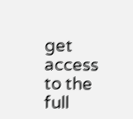get access to the full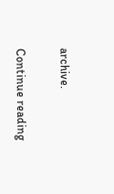archive.

Continue reading